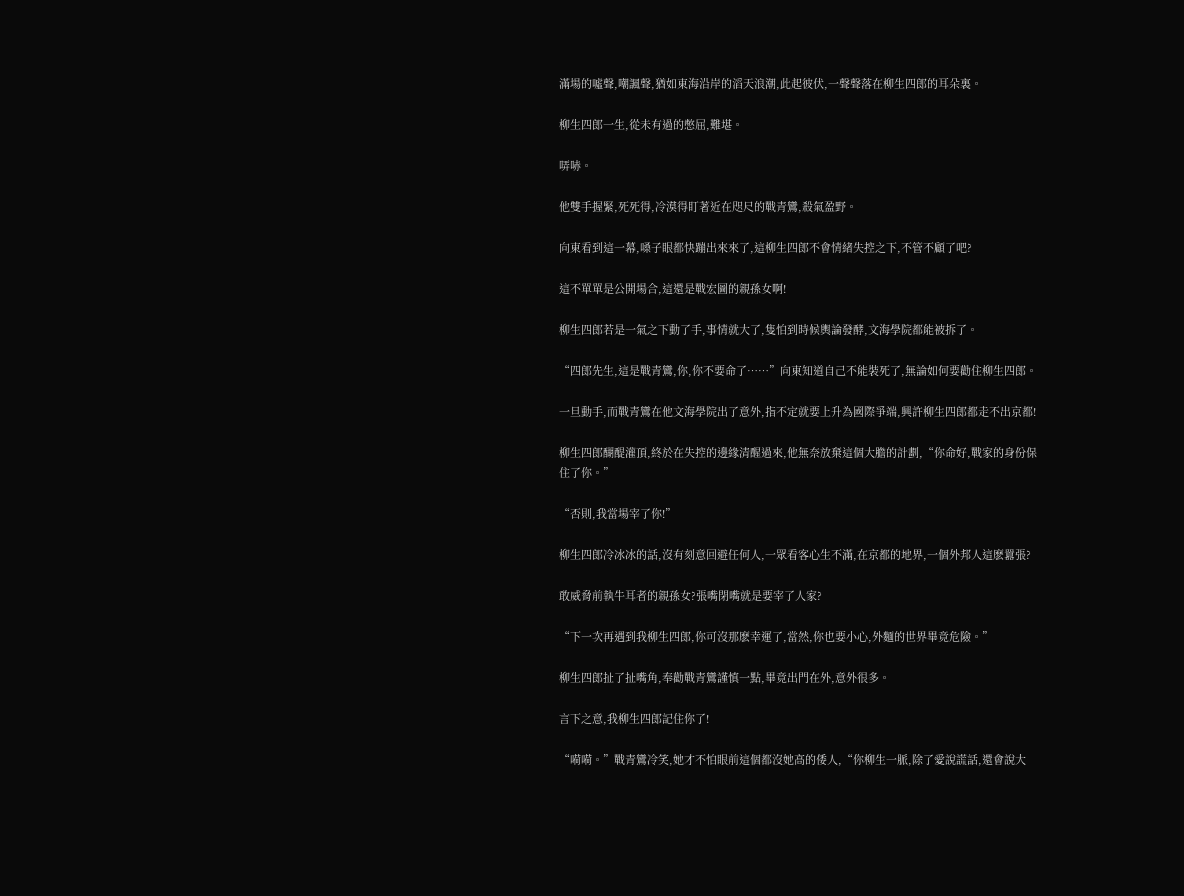滿場的噓聲,嘲諷聲,猶如東海沿岸的滔天浪潮,此起彼伏,一聲聲落在柳生四郎的耳朵裏。

柳生四郎一生,從未有過的憋屈,難堪。

哢哧。

他雙手握緊,死死得,冷漠得盯著近在咫尺的戰青鸞,殺氣盈野。

向東看到這一幕,嗓子眼都快蹦出來來了,這柳生四郎不會情緒失控之下,不管不顧了吧?

這不單單是公開場合,這還是戰宏圖的親孫女啊!

柳生四郎若是一氣之下動了手,事情就大了,隻怕到時候輿論發酵,文海學院都能被拆了。

“四郎先生,這是戰青鸞,你,你不要命了……”向東知道自己不能裝死了,無論如何要勸住柳生四郎。

一旦動手,而戰青鸞在他文海學院出了意外,指不定就要上升為國際爭端,興許柳生四郎都走不出京都!

柳生四郎醐醍灌頂,終於在失控的邊緣清醒過來,他無奈放棄這個大膽的計劃,“你命好,戰家的身份保住了你。”

“否則,我當場宰了你!”

柳生四郎冷冰冰的話,沒有刻意回避任何人,一眾看客心生不滿,在京都的地界,一個外邦人這麽囂張?

敢威脅前執牛耳者的親孫女?張嘴閉嘴就是要宰了人家?

“下一次再遇到我柳生四郎,你可沒那麽幸運了,當然,你也要小心,外麵的世界畢竟危險。”

柳生四郎扯了扯嘴角,奉勸戰青鸞謹慎一點,畢竟出門在外,意外很多。

言下之意,我柳生四郎記住你了!

“嗬嗬。”戰青鸞冷笑,她才不怕眼前這個都沒她高的倭人,“你柳生一脈,除了愛說謊話,還會說大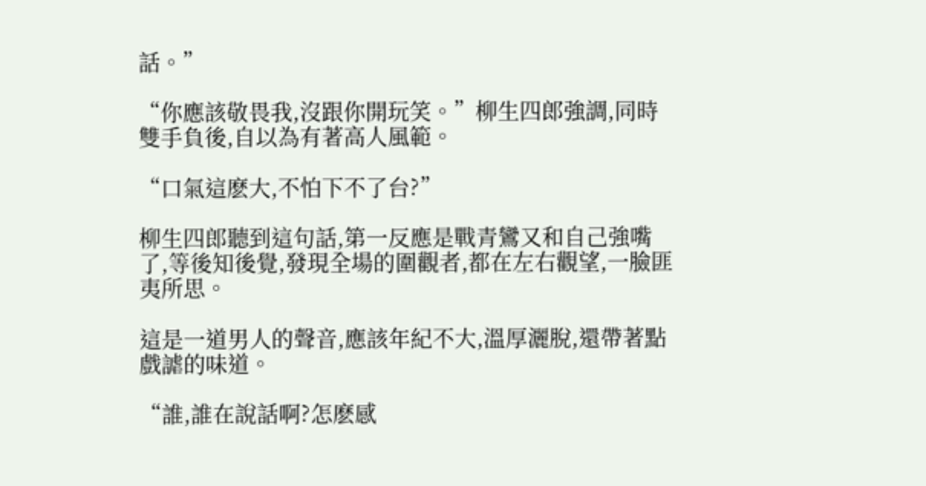話。”

“你應該敬畏我,沒跟你開玩笑。”柳生四郎強調,同時雙手負後,自以為有著高人風範。

“口氣這麽大,不怕下不了台?”

柳生四郎聽到這句話,第一反應是戰青鸞又和自己強嘴了,等後知後覺,發現全場的圍觀者,都在左右觀望,一臉匪夷所思。

這是一道男人的聲音,應該年紀不大,溫厚灑脫,還帶著點戲謔的味道。

“誰,誰在說話啊?怎麽感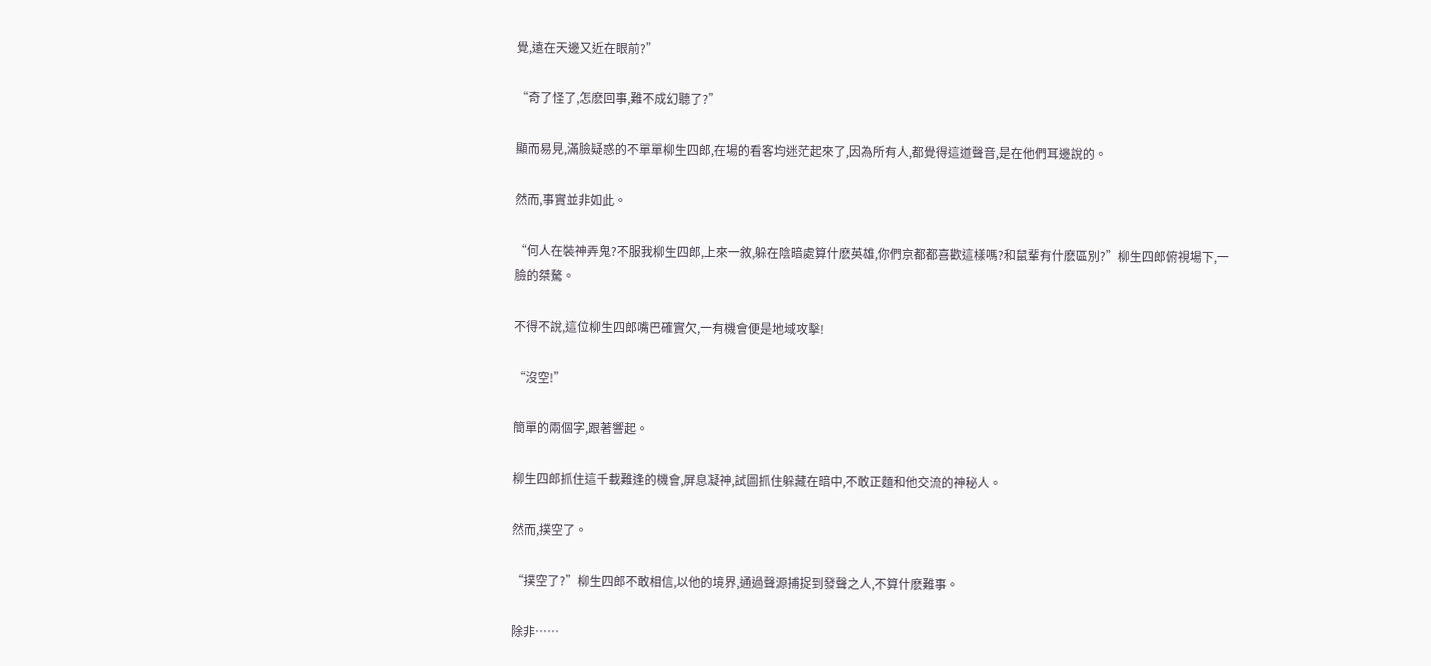覺,遠在天邊又近在眼前?”

“奇了怪了,怎麽回事,難不成幻聽了?”

顯而易見,滿臉疑惑的不單單柳生四郎,在場的看客均迷茫起來了,因為所有人,都覺得這道聲音,是在他們耳邊說的。

然而,事實並非如此。

“何人在裝神弄鬼?不服我柳生四郎,上來一敘,躲在陰暗處算什麽英雄,你們京都都喜歡這樣嗎?和鼠輩有什麽區別?”柳生四郎俯視場下,一臉的桀驁。

不得不說,這位柳生四郎嘴巴確實欠,一有機會便是地域攻擊!

“沒空!”

簡單的兩個字,跟著響起。

柳生四郎抓住這千載難逢的機會,屏息凝神,試圖抓住躲藏在暗中,不敢正麵和他交流的神秘人。

然而,撲空了。

“撲空了?”柳生四郎不敢相信,以他的境界,通過聲源捕捉到發聲之人,不算什麽難事。

除非……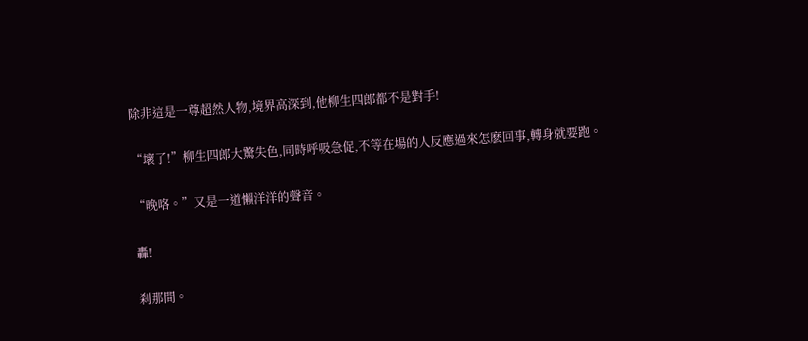除非這是一尊超然人物,境界高深到,他柳生四郎都不是對手!

“壞了!”柳生四郎大驚失色,同時呼吸急促,不等在場的人反應過來怎麽回事,轉身就要跑。

“晚咯。”又是一道懶洋洋的聲音。

轟!

刹那間。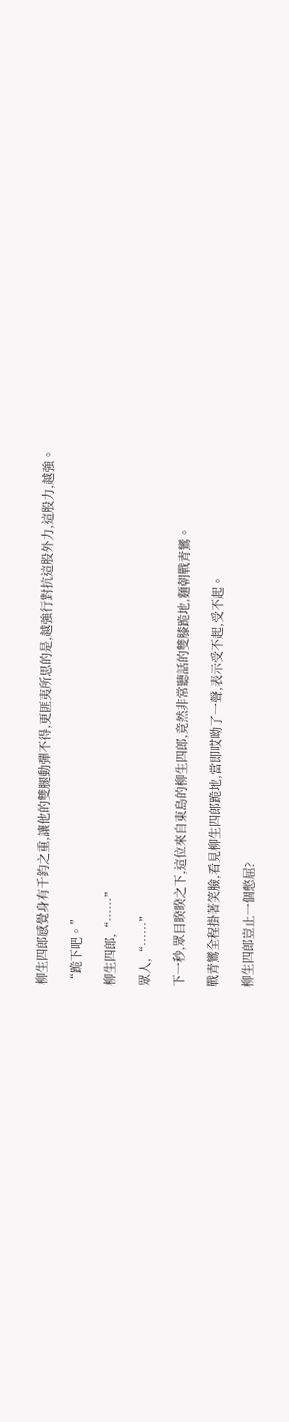柳生四郎感覺身有千鈞之重,讓他的雙腿動彈不得,更匪夷所思的是,越強行對抗這股外力,這股力,越強。

“跪下吧。”

柳生四郎,“……”

眾人,“……”

下一秒,眾目睽睽之下,這位來自東島的柳生四郎,竟然非常聽話的雙膝跪地,麵朝戰青鸞。

戰青鸞全程掛著笑臉,看見柳生四郎跪地,當即哎呦了一聲,表示受不起,受不起。

柳生四郎豈止一個憋屈?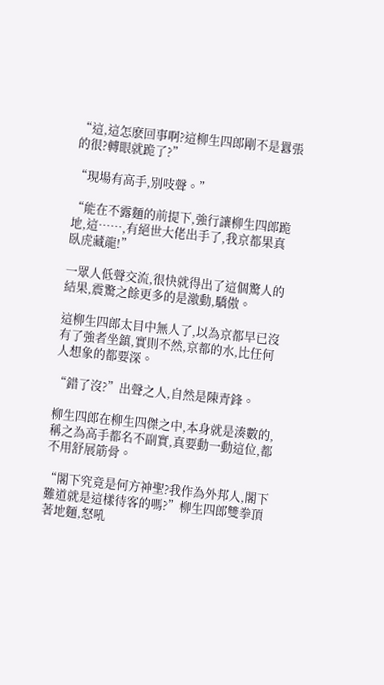“這,這怎麽回事啊?這柳生四郎剛不是囂張的很?轉眼就跪了?”

“現場有高手,別吱聲。”

“能在不露麵的前提下,強行讓柳生四郎跪地,這……,有絕世大佬出手了,我京都果真臥虎藏龍!”

一眾人低聲交流,很快就得出了這個驚人的結果,震驚之餘更多的是激動,驕傲。

這柳生四郎太目中無人了,以為京都早已沒有了強者坐鎮,實則不然,京都的水,比任何人想象的都要深。

“錯了沒?”出聲之人,自然是陳青鋒。

柳生四郎在柳生四傑之中,本身就是湊數的,稱之為高手都名不副實,真要動一動這位,都不用舒展筋骨。

“閣下究竟是何方神聖?我作為外邦人,閣下難道就是這樣待客的嗎?”柳生四郎雙拳頂著地麵,怒吼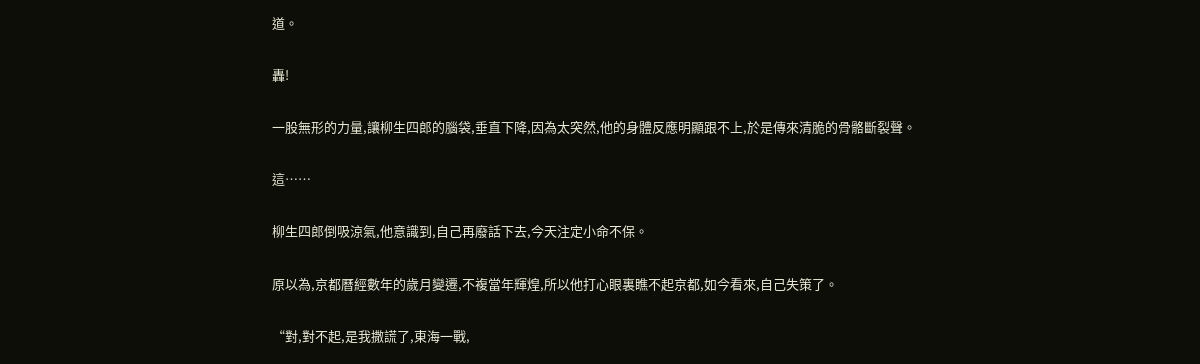道。

轟!

一股無形的力量,讓柳生四郎的腦袋,垂直下降,因為太突然,他的身體反應明顯跟不上,於是傳來清脆的骨骼斷裂聲。

這……

柳生四郎倒吸涼氣,他意識到,自己再廢話下去,今天注定小命不保。

原以為,京都曆經數年的歲月變遷,不複當年輝煌,所以他打心眼裏瞧不起京都,如今看來,自己失策了。

“對,對不起,是我撒謊了,東海一戰,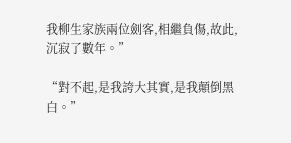我柳生家族兩位劍客,相繼負傷,故此,沉寂了數年。”

“對不起,是我誇大其實,是我顛倒黑白。”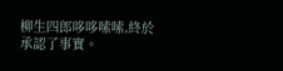柳生四郎哆哆嗦嗦,終於承認了事實。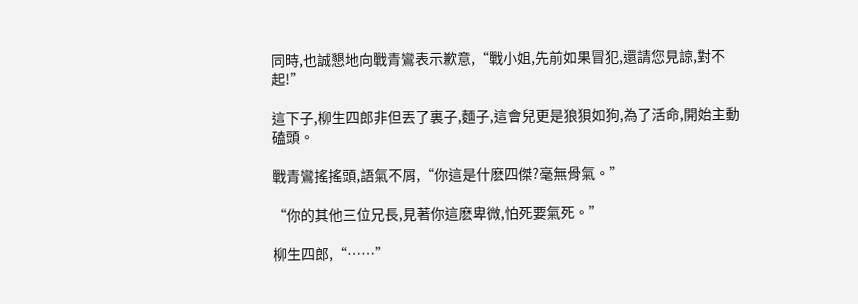同時,也誠懇地向戰青鸞表示歉意,“戰小姐,先前如果冒犯,還請您見諒,對不起!”

這下子,柳生四郎非但丟了裏子,麵子,這會兒更是狼狽如狗,為了活命,開始主動磕頭。

戰青鸞搖搖頭,語氣不屑,“你這是什麽四傑?毫無骨氣。”

“你的其他三位兄長,見著你這麽卑微,怕死要氣死。”

柳生四郎,“……”